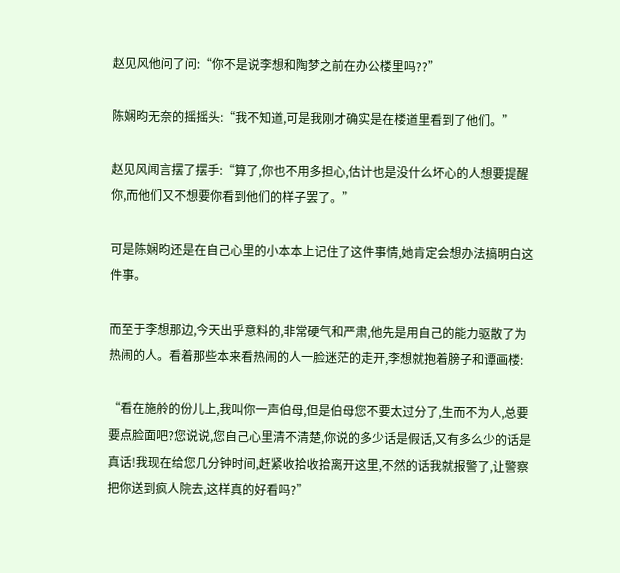赵见风他问了问:“你不是说李想和陶梦之前在办公楼里吗??”

陈娴昀无奈的摇摇头:“我不知道,可是我刚才确实是在楼道里看到了他们。”

赵见风闻言摆了摆手:“算了,你也不用多担心,估计也是没什么坏心的人想要提醒你,而他们又不想要你看到他们的样子罢了。”

可是陈娴昀还是在自己心里的小本本上记住了这件事情,她肯定会想办法搞明白这件事。

而至于李想那边,今天出乎意料的,非常硬气和严肃,他先是用自己的能力驱散了为热闹的人。看着那些本来看热闹的人一脸迷茫的走开,李想就抱着膀子和谭画楼:

“看在施舲的份儿上,我叫你一声伯母,但是伯母您不要太过分了,生而不为人,总要要点脸面吧?您说说,您自己心里清不清楚,你说的多少话是假话,又有多么少的话是真话!我现在给您几分钟时间,赶紧收拾收拾离开这里,不然的话我就报警了,让警察把你送到疯人院去,这样真的好看吗?”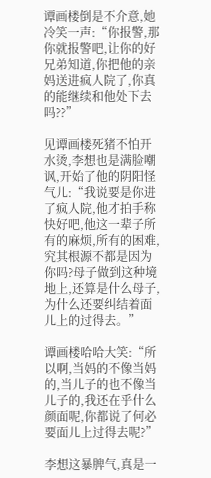谭画楼倒是不介意,她冷笑一声:“你报警,那你就报警吧,让你的好兄弟知道,你把他的亲妈送进疯人院了,你真的能继续和他处下去吗??”

见谭画楼死猪不怕开水烫,李想也是满脸嘲讽,开始了他的阴阳怪气儿:“我说要是你进了疯人院,他才拍手称快好吧,他这一辈子所有的麻烦,所有的困难,究其根源不都是因为你吗?母子做到这种境地上,还算是什么母子,为什么还要纠结着面儿上的过得去。”

谭画楼哈哈大笑:“所以啊,当妈的不像当妈的,当儿子的也不像当儿子的,我还在乎什么颜面呢,你都说了何必要面儿上过得去呢?”

李想这暴脾气,真是一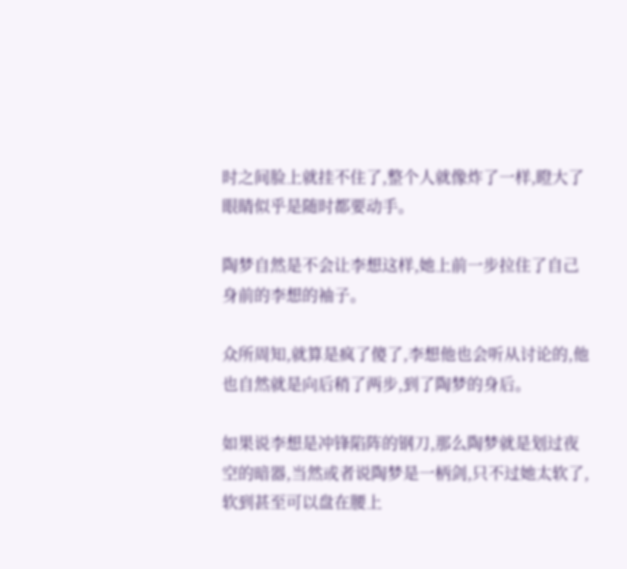时之间脸上就挂不住了,整个人就像炸了一样,瞪大了眼睛似乎是随时都要动手。

陶梦自然是不会让李想这样,她上前一步拉住了自己身前的李想的袖子。

众所周知,就算是疯了傻了,李想他也会听从讨论的,他也自然就是向后稍了两步,到了陶梦的身后。

如果说李想是冲锋陷阵的钢刀,那么陶梦就是划过夜空的暗器,当然或者说陶梦是一柄剑,只不过她太软了,软到甚至可以盘在腰上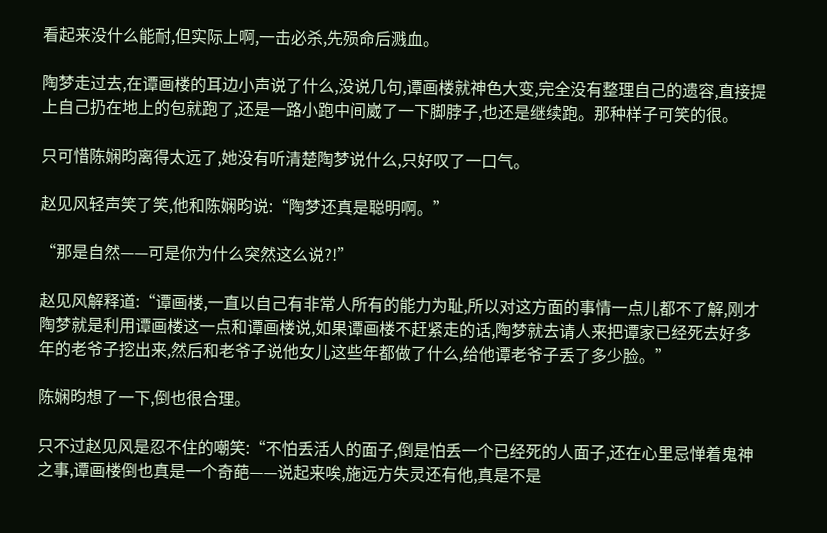看起来没什么能耐,但实际上啊,一击必杀,先殒命后溅血。

陶梦走过去,在谭画楼的耳边小声说了什么,没说几句,谭画楼就神色大变,完全没有整理自己的遗容,直接提上自己扔在地上的包就跑了,还是一路小跑中间崴了一下脚脖子,也还是继续跑。那种样子可笑的很。

只可惜陈娴昀离得太远了,她没有听清楚陶梦说什么,只好叹了一口气。

赵见风轻声笑了笑,他和陈娴昀说:“陶梦还真是聪明啊。”

“那是自然——可是你为什么突然这么说?!”

赵见风解释道:“谭画楼,一直以自己有非常人所有的能力为耻,所以对这方面的事情一点儿都不了解,刚才陶梦就是利用谭画楼这一点和谭画楼说,如果谭画楼不赶紧走的话,陶梦就去请人来把谭家已经死去好多年的老爷子挖出来,然后和老爷子说他女儿这些年都做了什么,给他谭老爷子丢了多少脸。”

陈娴昀想了一下,倒也很合理。

只不过赵见风是忍不住的嘲笑:“不怕丢活人的面子,倒是怕丢一个已经死的人面子,还在心里忌惮着鬼神之事,谭画楼倒也真是一个奇葩——说起来唉,施远方失灵还有他,真是不是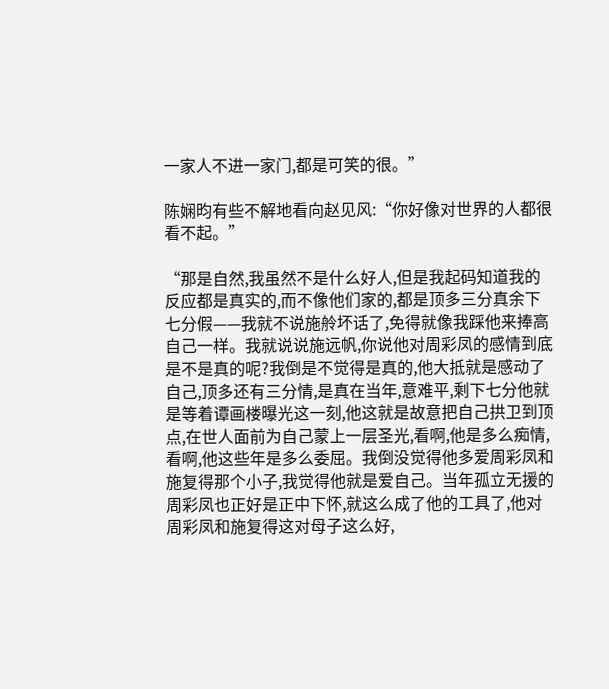一家人不进一家门,都是可笑的很。”

陈娴昀有些不解地看向赵见风:“你好像对世界的人都很看不起。”

“那是自然,我虽然不是什么好人,但是我起码知道我的反应都是真实的,而不像他们家的,都是顶多三分真余下七分假——我就不说施舲坏话了,免得就像我踩他来捧高自己一样。我就说说施远帆,你说他对周彩凤的感情到底是不是真的呢?我倒是不觉得是真的,他大抵就是感动了自己,顶多还有三分情,是真在当年,意难平,剩下七分他就是等着谭画楼曝光这一刻,他这就是故意把自己拱卫到顶点,在世人面前为自己蒙上一层圣光,看啊,他是多么痴情,看啊,他这些年是多么委屈。我倒没觉得他多爱周彩凤和施复得那个小子,我觉得他就是爱自己。当年孤立无援的周彩凤也正好是正中下怀,就这么成了他的工具了,他对周彩凤和施复得这对母子这么好,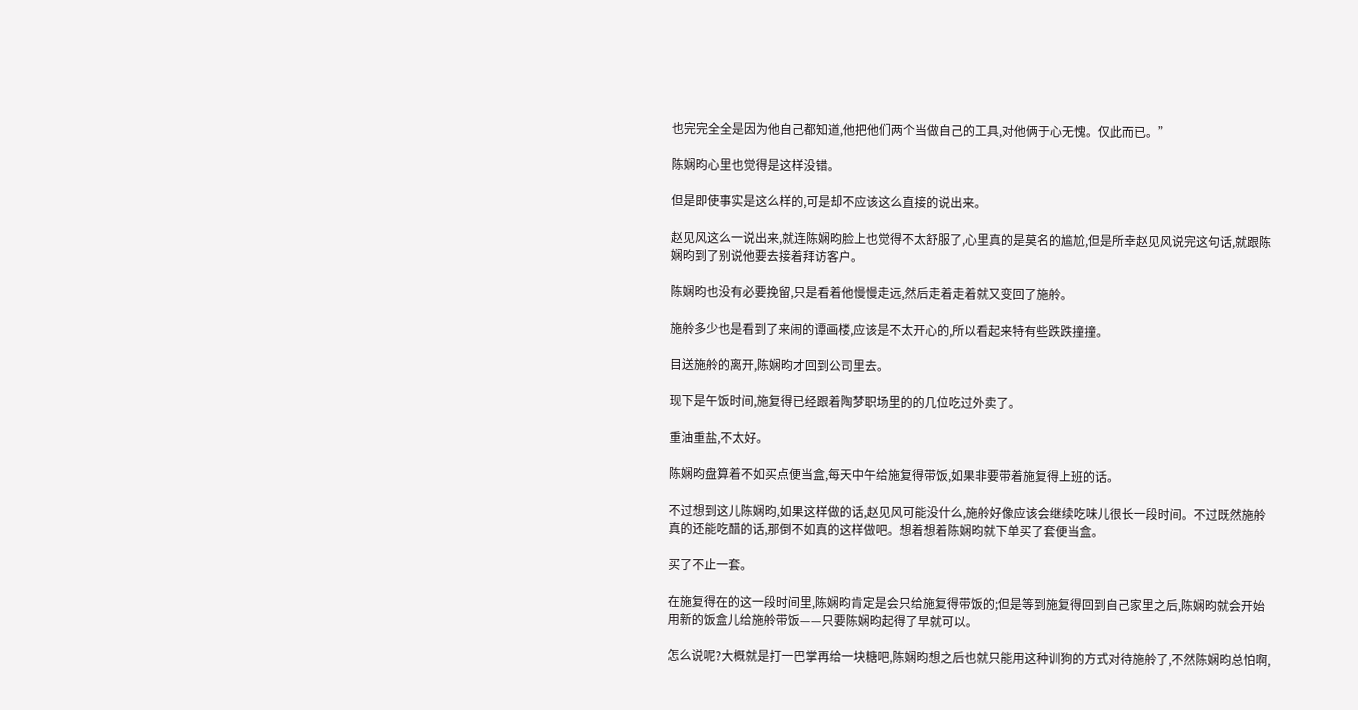也完完全全是因为他自己都知道,他把他们两个当做自己的工具,对他俩于心无愧。仅此而已。”

陈娴昀心里也觉得是这样没错。

但是即使事实是这么样的,可是却不应该这么直接的说出来。

赵见风这么一说出来,就连陈娴昀脸上也觉得不太舒服了,心里真的是莫名的尴尬,但是所幸赵见风说完这句话,就跟陈娴昀到了别说他要去接着拜访客户。

陈娴昀也没有必要挽留,只是看着他慢慢走远,然后走着走着就又变回了施舲。

施舲多少也是看到了来闹的谭画楼,应该是不太开心的,所以看起来特有些跌跌撞撞。

目送施舲的离开,陈娴昀才回到公司里去。

现下是午饭时间,施复得已经跟着陶梦职场里的的几位吃过外卖了。

重油重盐,不太好。

陈娴昀盘算着不如买点便当盒,每天中午给施复得带饭,如果非要带着施复得上班的话。

不过想到这儿陈娴昀,如果这样做的话,赵见风可能没什么,施舲好像应该会继续吃味儿很长一段时间。不过既然施舲真的还能吃醋的话,那倒不如真的这样做吧。想着想着陈娴昀就下单买了套便当盒。

买了不止一套。

在施复得在的这一段时间里,陈娴昀肯定是会只给施复得带饭的;但是等到施复得回到自己家里之后,陈娴昀就会开始用新的饭盒儿给施舲带饭——只要陈娴昀起得了早就可以。

怎么说呢?大概就是打一巴掌再给一块糖吧,陈娴昀想之后也就只能用这种训狗的方式对待施舲了,不然陈娴昀总怕啊,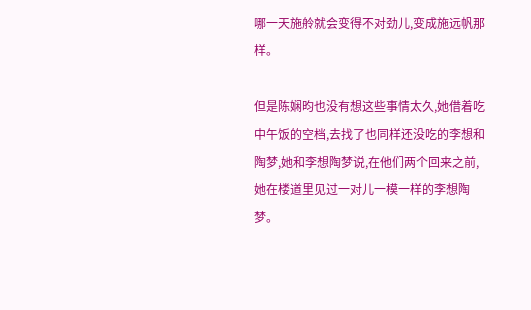哪一天施舲就会变得不对劲儿,变成施远帆那样。

但是陈娴昀也没有想这些事情太久,她借着吃中午饭的空档,去找了也同样还没吃的李想和陶梦,她和李想陶梦说,在他们两个回来之前,她在楼道里见过一对儿一模一样的李想陶梦。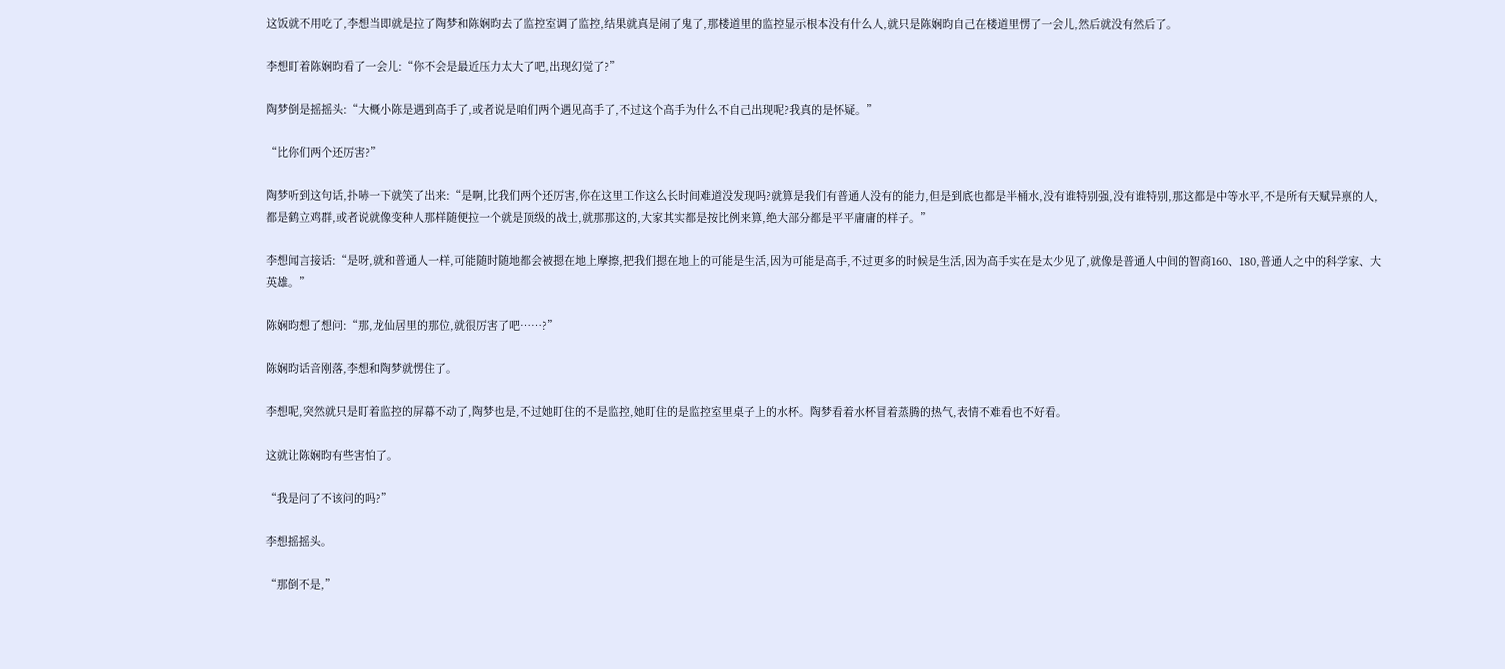这饭就不用吃了,李想当即就是拉了陶梦和陈娴昀去了监控室调了监控,结果就真是闹了鬼了,那楼道里的监控显示根本没有什么人,就只是陈娴昀自己在楼道里愣了一会儿,然后就没有然后了。

李想盯着陈娴昀看了一会儿:“你不会是最近压力太大了吧,出现幻觉了?”

陶梦倒是摇摇头:“大概小陈是遇到高手了,或者说是咱们两个遇见高手了,不过这个高手为什么不自己出现呢?我真的是怀疑。”

“比你们两个还厉害?”

陶梦听到这句话,扑哧一下就笑了出来:“是啊,比我们两个还厉害,你在这里工作这么长时间难道没发现吗?就算是我们有普通人没有的能力,但是到底也都是半桶水,没有谁特别强,没有谁特别,那这都是中等水平,不是所有天赋异禀的人,都是鹤立鸡群,或者说就像变种人那样随便拉一个就是顶级的战士,就那那这的,大家其实都是按比例来算,绝大部分都是平平庸庸的样子。”

李想闻言接话:“是呀,就和普通人一样,可能随时随地都会被摁在地上摩擦,把我们摁在地上的可能是生活,因为可能是高手,不过更多的时候是生活,因为高手实在是太少见了,就像是普通人中间的智商160、180,普通人之中的科学家、大英雄。”

陈娴昀想了想问:“那,龙仙居里的那位,就很厉害了吧……?”

陈娴昀话音刚落,李想和陶梦就愣住了。

李想呢,突然就只是盯着监控的屏幕不动了,陶梦也是,不过她盯住的不是监控,她盯住的是监控室里桌子上的水杯。陶梦看着水杯冒着蒸腾的热气,表情不难看也不好看。

这就让陈娴昀有些害怕了。

“我是问了不该问的吗?”

李想摇摇头。

“那倒不是,”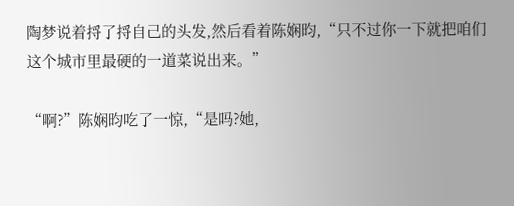陶梦说着捋了捋自己的头发,然后看着陈娴昀,“只不过你一下就把咱们这个城市里最硬的一道菜说出来。”

“啊?”陈娴昀吃了一惊,“是吗?她,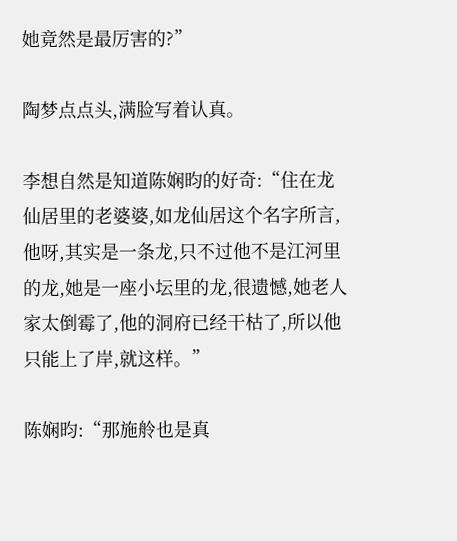她竟然是最厉害的?”

陶梦点点头,满脸写着认真。

李想自然是知道陈娴昀的好奇:“住在龙仙居里的老婆婆,如龙仙居这个名字所言,他呀,其实是一条龙,只不过他不是江河里的龙,她是一座小坛里的龙,很遗憾,她老人家太倒霉了,他的洞府已经干枯了,所以他只能上了岸,就这样。”

陈娴昀:“那施舲也是真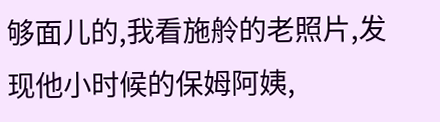够面儿的,我看施舲的老照片,发现他小时候的保姆阿姨,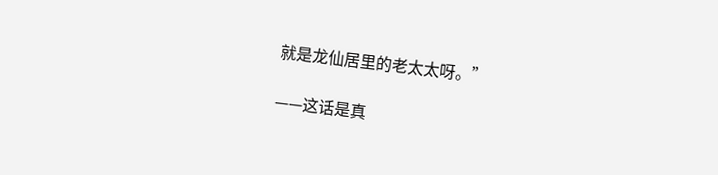就是龙仙居里的老太太呀。”

——这话是真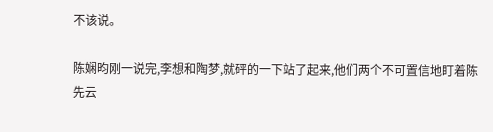不该说。

陈娴昀刚一说完,李想和陶梦,就砰的一下站了起来,他们两个不可置信地盯着陈先云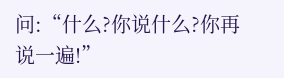问:“什么?你说什么?你再说一遍!”